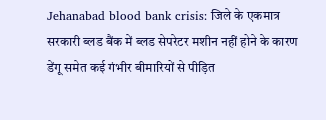Jehanabad blood bank crisis: जिले के एकमात्र सरकारी ब्लड बैंक में ब्लड सेपरेटर मशीन नहीं होने के कारण डेंगू समेत कई गंभीर बीमारियों से पीड़ित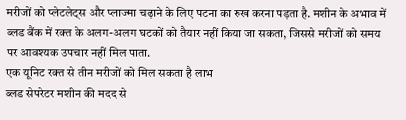मरीजों को प्लेटलेट्स और प्लाज्मा चढ़ाने के लिए पटना का रुख करना पड़ता है. मशीन के अभाव में ब्लड बैंक में रक्त के अलग-अलग घटकों को तैयार नहीं किया जा सकता, जिससे मरीजों को समय पर आवश्यक उपचार नहीं मिल पाता.
एक यूनिट रक्त से तीन मरीजों को मिल सकता है लाभ
ब्लड सेपरेटर मशीन की मदद से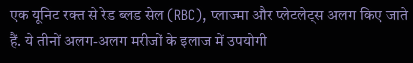एक यूनिट रक्त से रेड ब्लड सेल (RBC), प्लाज्मा और प्लेटलेट्स अलग किए जाते हैं. ये तीनों अलग-अलग मरीजों के इलाज में उपयोगी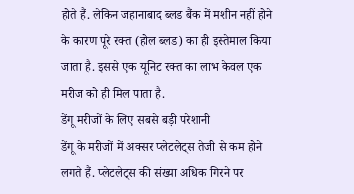होते हैं. लेकिन जहानाबाद ब्लड बैंक में मशीन नहीं होने के कारण पूरे रक्त (होल ब्लड) का ही इस्तेमाल किया जाता है. इससे एक यूनिट रक्त का लाभ केवल एक मरीज को ही मिल पाता है.
डेंगू मरीजों के लिए सबसे बड़ी परेशानी
डेंगू के मरीजों में अक्सर प्लेटलेट्स तेजी से कम होने लगते हैं. प्लेटलेट्स की संख्या अधिक गिरने पर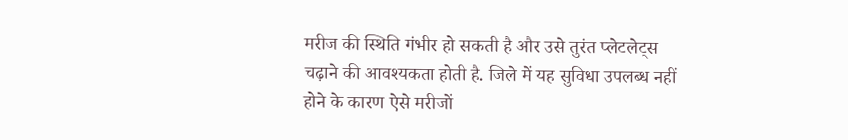मरीज की स्थिति गंभीर हो सकती है और उसे तुरंत प्लेटलेट्स चढ़ाने की आवश्यकता होती है. जिले में यह सुविधा उपलब्ध नहीं होने के कारण ऐसे मरीजों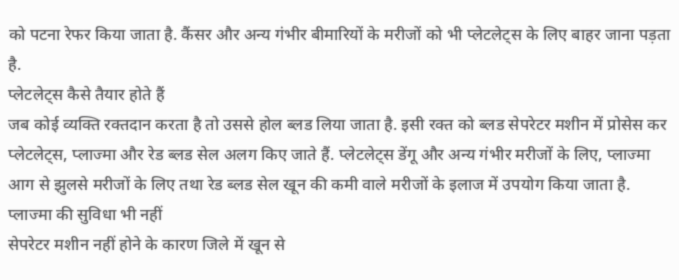को पटना रेफर किया जाता है. कैंसर और अन्य गंभीर बीमारियों के मरीजों को भी प्लेटलेट्स के लिए बाहर जाना पड़ता है.
प्लेटलेट्स कैसे तैयार होते हैं
जब कोई व्यक्ति रक्तदान करता है तो उससे होल ब्लड लिया जाता है. इसी रक्त को ब्लड सेपरेटर मशीन में प्रोसेस कर प्लेटलेट्स, प्लाज्मा और रेड ब्लड सेल अलग किए जाते हैं. प्लेटलेट्स डेंगू और अन्य गंभीर मरीजों के लिए, प्लाज्मा आग से झुलसे मरीजों के लिए तथा रेड ब्लड सेल खून की कमी वाले मरीजों के इलाज में उपयोग किया जाता है.
प्लाज्मा की सुविधा भी नहीं
सेपरेटर मशीन नहीं होने के कारण जिले में खून से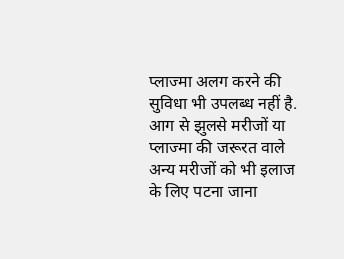प्लाज्मा अलग करने की सुविधा भी उपलब्ध नहीं है. आग से झुलसे मरीजों या प्लाज्मा की जरूरत वाले अन्य मरीजों को भी इलाज के लिए पटना जाना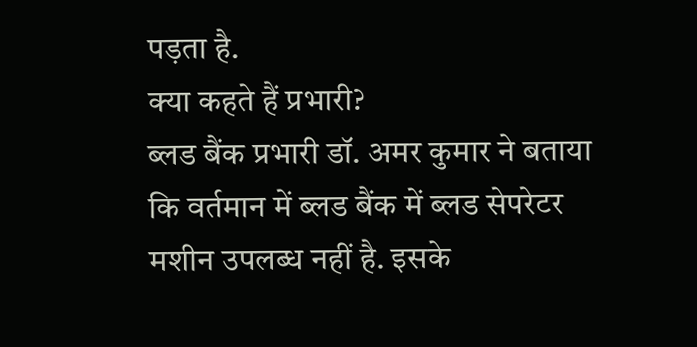पड़ता है.
क्या कहते हैं प्रभारी?
ब्लड बैंक प्रभारी डॉ. अमर कुमार ने बताया कि वर्तमान में ब्लड बैंक में ब्लड सेपरेटर मशीन उपलब्ध नहीं है. इसके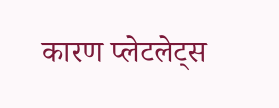कारण प्लेटलेट्स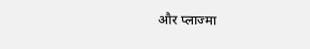और प्लाज्मा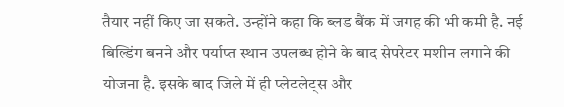तैयार नहीं किए जा सकते. उन्होंने कहा कि ब्लड बैंक में जगह की भी कमी है. नई बिल्डिंग बनने और पर्याप्त स्थान उपलब्ध होने के बाद सेपरेटर मशीन लगाने की योजना है. इसके बाद जिले में ही प्लेटलेट्स और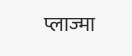प्लाज्मा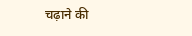चढ़ाने की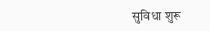सुविधा शुरू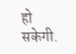हो सकेगी.